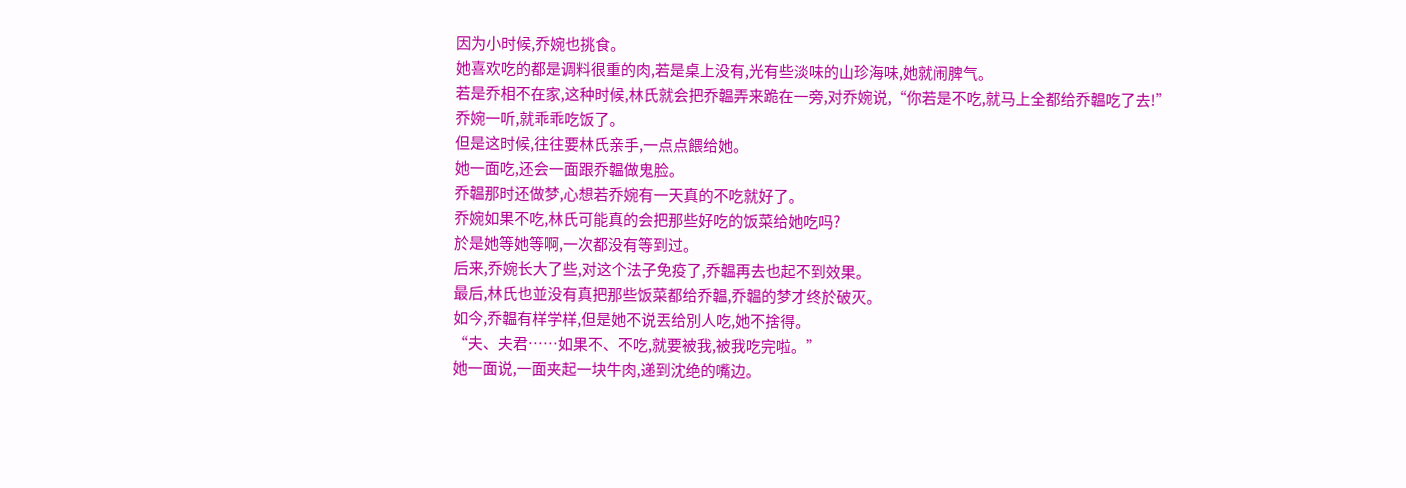因为小时候,乔婉也挑食。
她喜欢吃的都是调料很重的肉,若是桌上没有,光有些淡味的山珍海味,她就闹脾气。
若是乔相不在家,这种时候,林氏就会把乔韞弄来跪在一旁,对乔婉说,“你若是不吃,就马上全都给乔韞吃了去!”
乔婉一听,就乖乖吃饭了。
但是这时候,往往要林氏亲手,一点点餵给她。
她一面吃,还会一面跟乔韞做鬼脸。
乔韞那时还做梦,心想若乔婉有一天真的不吃就好了。
乔婉如果不吃,林氏可能真的会把那些好吃的饭菜给她吃吗?
於是她等她等啊,一次都没有等到过。
后来,乔婉长大了些,对这个法子免疫了,乔韞再去也起不到效果。
最后,林氏也並没有真把那些饭菜都给乔韞,乔韞的梦才终於破灭。
如今,乔韞有样学样,但是她不说丟给別人吃,她不捨得。
“夫、夫君……如果不、不吃,就要被我,被我吃完啦。”
她一面说,一面夹起一块牛肉,递到沈绝的嘴边。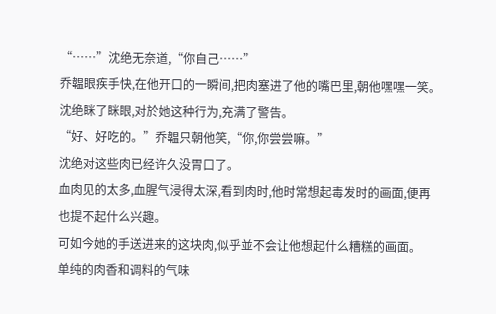“……”沈绝无奈道,“你自己……”
乔韞眼疾手快,在他开口的一瞬间,把肉塞进了他的嘴巴里,朝他嘿嘿一笑。
沈绝眯了眯眼,对於她这种行为,充满了警告。
“好、好吃的。”乔韞只朝他笑,“你,你尝尝嘛。”
沈绝对这些肉已经许久没胃口了。
血肉见的太多,血腥气浸得太深,看到肉时,他时常想起毒发时的画面,便再也提不起什么兴趣。
可如今她的手送进来的这块肉,似乎並不会让他想起什么糟糕的画面。
单纯的肉香和调料的气味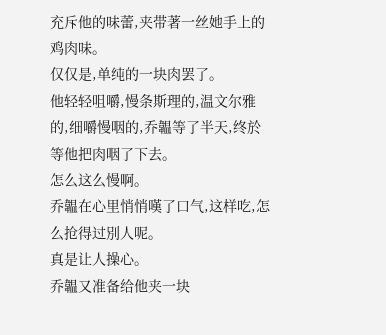充斥他的味蕾,夹带著一丝她手上的鸡肉味。
仅仅是,单纯的一块肉罢了。
他轻轻咀嚼,慢条斯理的,温文尔雅的,细嚼慢咽的,乔韞等了半天,终於等他把肉咽了下去。
怎么这么慢啊。
乔韞在心里悄悄嘆了口气,这样吃,怎么抢得过別人呢。
真是让人操心。
乔韞又准备给他夹一块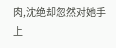肉,沈绝却忽然对她手上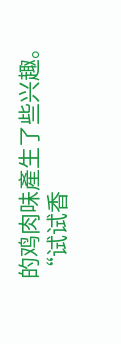的鸡肉味產生了些兴趣。
“试试香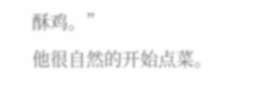酥鸡。”
他很自然的开始点菜。